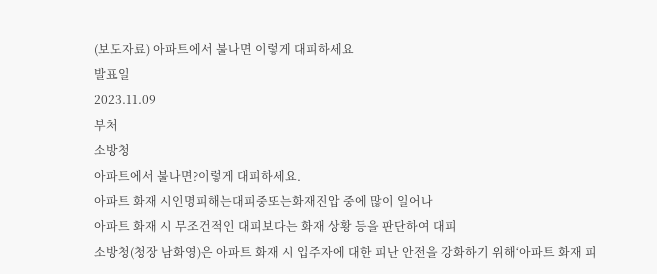(보도자료) 아파트에서 불나면 이렇게 대피하세요
발표일
2023.11.09
부처
소방청
아파트에서 불나면?이렇게 대피하세요.
아파트 화재 시인명피해는대피중또는화재진압 중에 많이 일어나
아파트 화재 시 무조건적인 대피보다는 화재 상황 등을 판단하여 대피
소방청(청장 남화영)은 아파트 화재 시 입주자에 대한 피난 안전을 강화하기 위해‘아파트 화재 피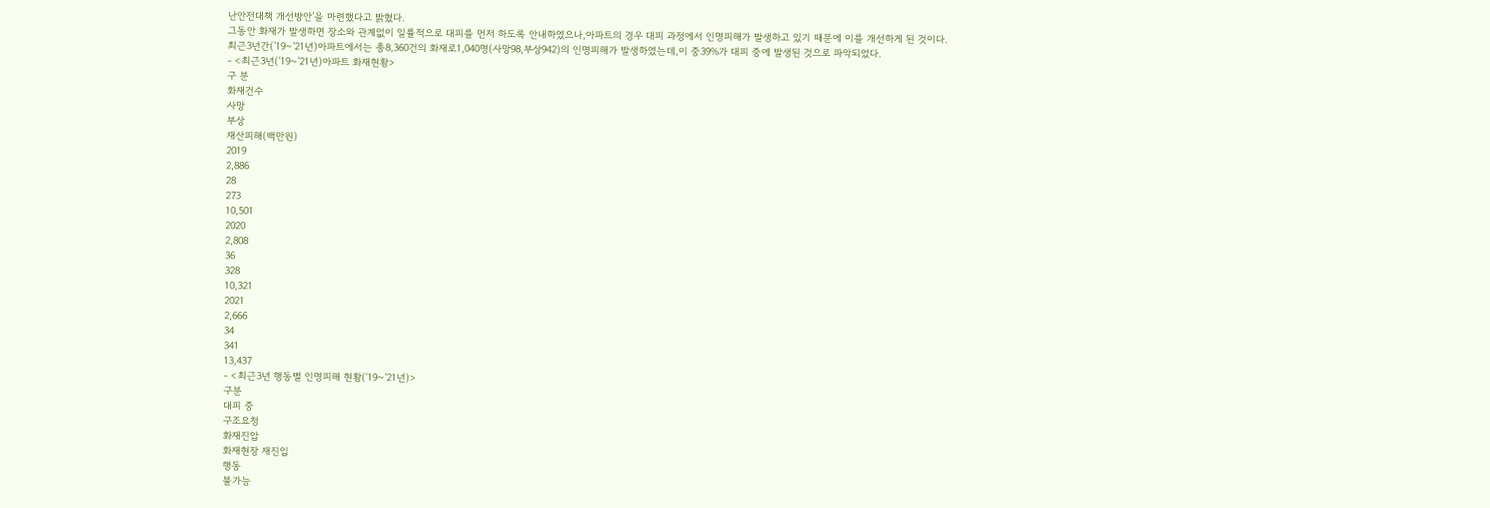난안전대책 개선방안’을 마련했다고 밝혔다.
그동안 화재가 발생하면 장소와 관계없이 일률적으로 대피를 먼저 하도록 안내하였으나,아파트의 경우 대피 과정에서 인명피해가 발생하고 있기 때문에 이를 개선하게 된 것이다.
최근3년간(’19~’21년)아파트에서는 총8,360건의 화재로1,040명(사망98,부상942)의 인명피해가 발생하였는데,이 중39%가 대피 중에 발생된 것으로 파악되었다.
- <최근3년(‘19~’21년)아파트 화재현황>
구 분
화재건수
사망
부상
재산피해(백만원)
2019
2,886
28
273
10,501
2020
2,808
36
328
10,321
2021
2,666
34
341
13,437
- <최근3년 행동별 인명피해 현황(‘19~’21년)>
구분
대피 중
구조요청
화재진압
화재현장 재진입
행동
불가능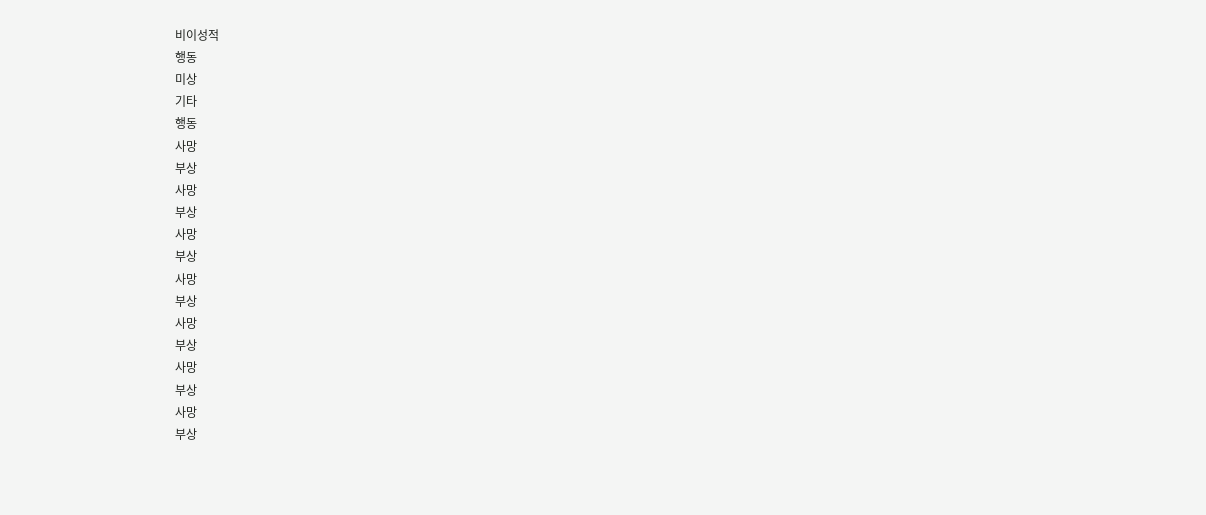비이성적
행동
미상
기타
행동
사망
부상
사망
부상
사망
부상
사망
부상
사망
부상
사망
부상
사망
부상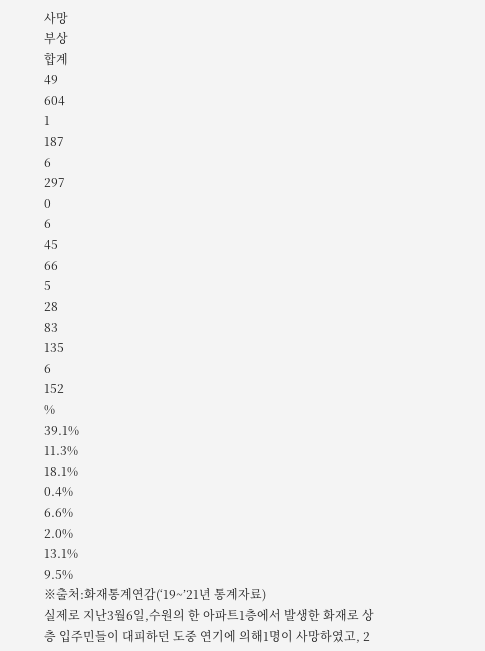사망
부상
합계
49
604
1
187
6
297
0
6
45
66
5
28
83
135
6
152
%
39.1%
11.3%
18.1%
0.4%
6.6%
2.0%
13.1%
9.5%
※출처:화재통계연감(‘19~’21년 통계자료)
실제로 지난3월6일,수원의 한 아파트1층에서 발생한 화재로 상층 입주민들이 대피하던 도중 연기에 의해1명이 사망하였고, 2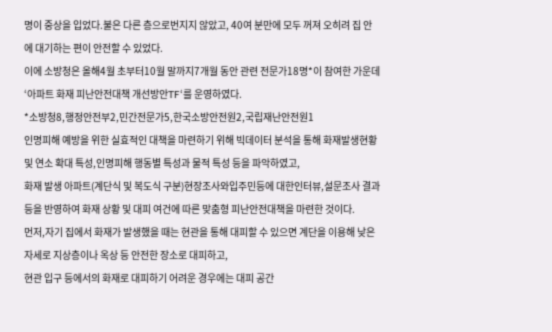명이 중상을 입었다.불은 다른 층으로번지지 않았고, 40여 분만에 모두 꺼져 오히려 집 안에 대기하는 편이 안전할 수 있었다.
이에 소방청은 올해4월 초부터10월 말까지7개월 동안 관련 전문가18명*이 참여한 가운데‘아파트 화재 피난안전대책 개선방안TF‘를 운영하였다.
*소방청8,행정안전부2,민간전문가5,한국소방안전원2,국립재난안전원1
인명피해 예방을 위한 실효적인 대책을 마련하기 위해 빅데이터 분석을 통해 화재발생현황 및 연소 확대 특성,인명피해 행동별 특성과 물적 특성 등을 파악하였고,
화재 발생 아파트(계단식 및 복도식 구분)현장조사와입주민등에 대한인터뷰,설문조사 결과등을 반영하여 화재 상황 및 대피 여건에 따른 맞춤형 피난안전대책을 마련한 것이다.
먼저,자기 집에서 화재가 발생했을 때는 현관을 통해 대피할 수 있으면 계단을 이용해 낮은 자세로 지상층이나 옥상 등 안전한 장소로 대피하고,
현관 입구 등에서의 화재로 대피하기 어려운 경우에는 대피 공간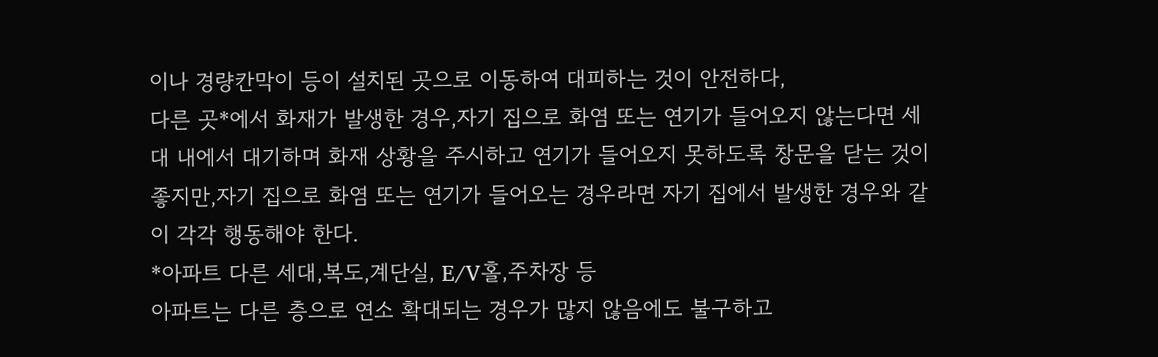이나 경량칸막이 등이 설치된 곳으로 이동하여 대피하는 것이 안전하다,
다른 곳*에서 화재가 발생한 경우,자기 집으로 화염 또는 연기가 들어오지 않는다면 세대 내에서 대기하며 화재 상황을 주시하고 연기가 들어오지 못하도록 창문을 닫는 것이 좋지만,자기 집으로 화염 또는 연기가 들어오는 경우라면 자기 집에서 발생한 경우와 같이 각각 행동해야 한다.
*아파트 다른 세대,복도,계단실, E/V홀,주차장 등
아파트는 다른 층으로 연소 확대되는 경우가 많지 않음에도 불구하고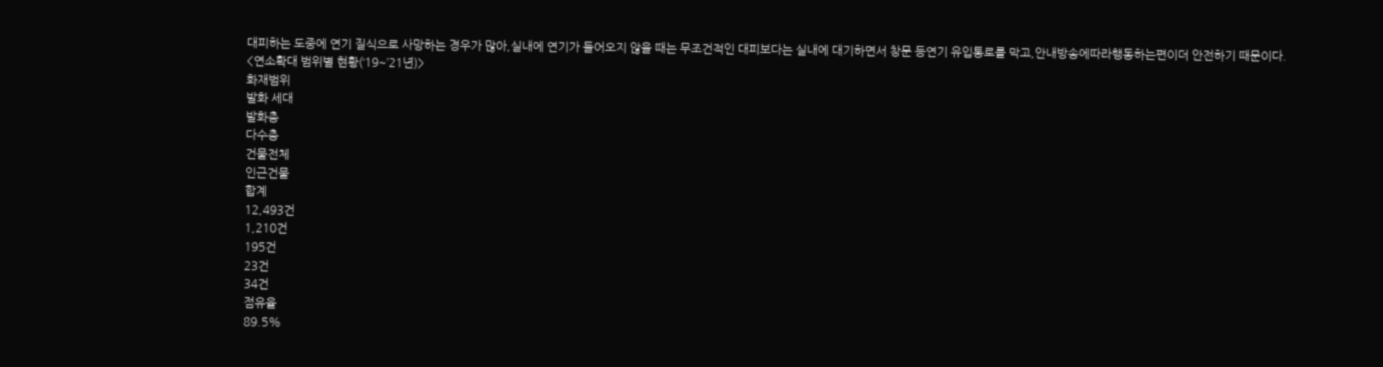대피하는 도중에 연기 질식으로 사망하는 경우가 많아,실내에 연기가 들어오지 않을 때는 무조건적인 대피보다는 실내에 대기하면서 창문 등연기 유입통로를 막고,안내방송에따라행동하는편이더 안전하기 때문이다.
<연소확대 범위별 현황(‘19~’21년)>
화재범위
발화 세대
발화층
다수층
건물전체
인근건물
합계
12,493건
1,210건
195건
23건
34건
점유율
89.5%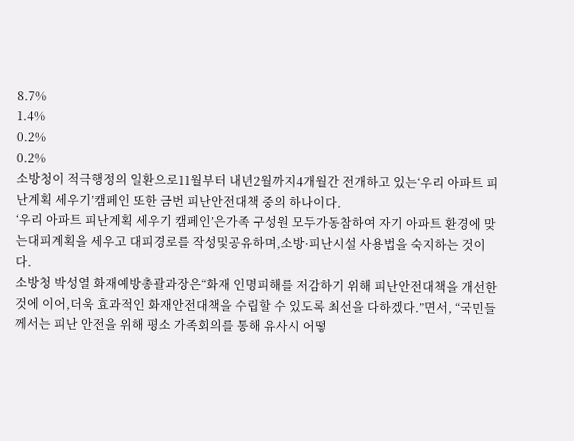8.7%
1.4%
0.2%
0.2%
소방청이 적극행정의 일환으로11월부터 내년2월까지4개월간 전개하고 있는‘우리 아파트 피난계획 세우기’캠페인 또한 금번 피난안전대책 중의 하나이다.
‘우리 아파트 피난계획 세우기 캠페인’은가족 구성원 모두가동참하여 자기 아파트 환경에 맞는대피계획을 세우고 대피경로를 작성및공유하며,소방·피난시설 사용법을 숙지하는 것이다.
소방청 박성열 화재예방총괄과장은“화재 인명피해를 저감하기 위해 피난안전대책을 개선한 것에 이어,더욱 효과적인 화재안전대책을 수립할 수 있도록 최선을 다하겠다.”면서, “국민들께서는 피난 안전을 위해 평소 가족회의를 통해 유사시 어떻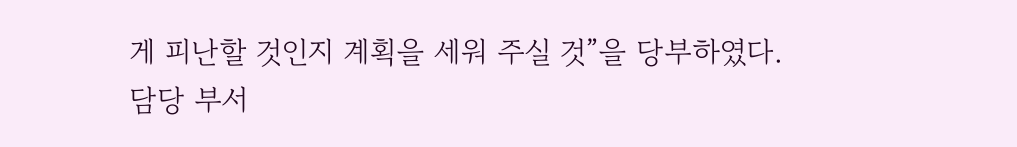게 피난할 것인지 계획을 세워 주실 것”을 당부하였다.
담당 부서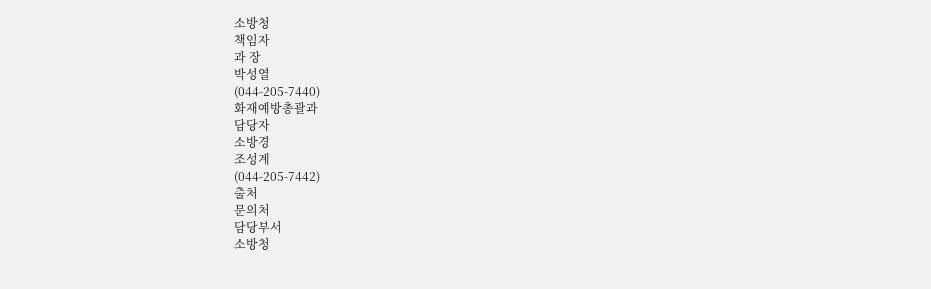소방청
책임자
과 장
박성열
(044-205-7440)
화재예방총괄과
담당자
소방경
조성계
(044-205-7442)
출처
문의처
담당부서
소방청